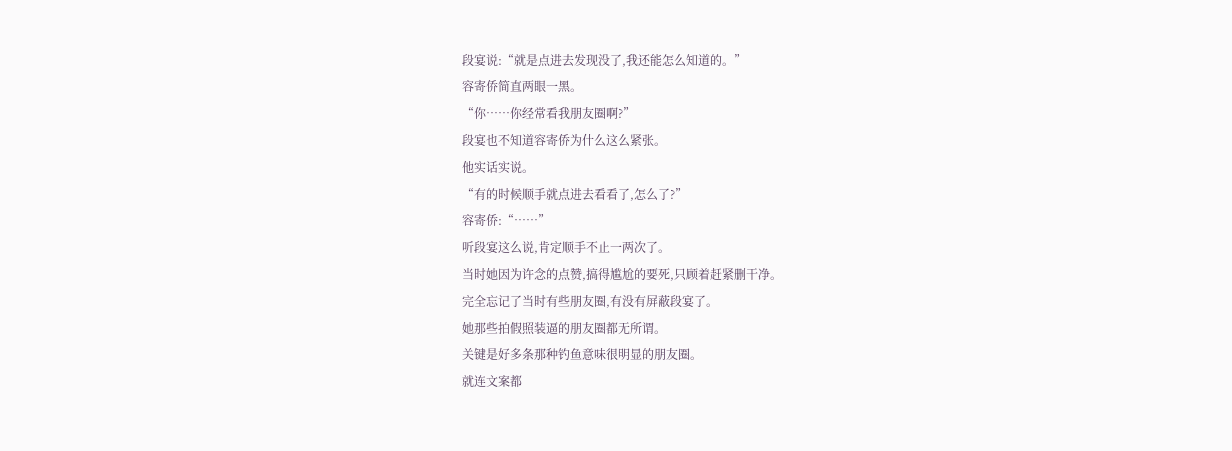段宴说:“就是点进去发现没了,我还能怎么知道的。”
容寄侨简直两眼一黑。
“你……你经常看我朋友圈啊?”
段宴也不知道容寄侨为什么这么紧张。
他实话实说。
“有的时候顺手就点进去看看了,怎么了?”
容寄侨:“……”
听段宴这么说,肯定顺手不止一两次了。
当时她因为许念的点赞,搞得尴尬的要死,只顾着赶紧删干净。
完全忘记了当时有些朋友圈,有没有屏蔽段宴了。
她那些拍假照装逼的朋友圈都无所谓。
关键是好多条那种钓鱼意味很明显的朋友圈。
就连文案都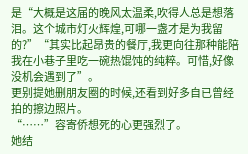是“大概是这届的晚风太温柔,吹得人总是想落泪。这个城市灯火辉煌,可哪一盏才是为我留的?”“其实比起昂贵的餐厅,我更向往那种能陪我在小巷子里吃一碗热馄饨的纯粹。可惜,好像没机会遇到了”。
更别提她删朋友圈的时候,还看到好多自已曾经拍的擦边照片。
“……”容寄侨想死的心更强烈了。
她结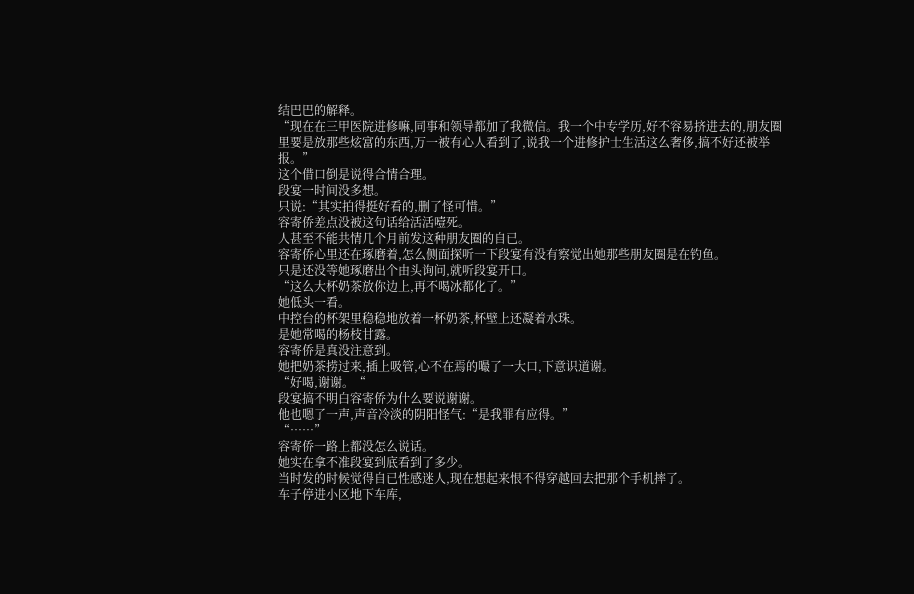结巴巴的解释。
“现在在三甲医院进修嘛,同事和领导都加了我微信。我一个中专学历,好不容易挤进去的,朋友圈里要是放那些炫富的东西,万一被有心人看到了,说我一个进修护士生活这么奢侈,搞不好还被举报。”
这个借口倒是说得合情合理。
段宴一时间没多想。
只说:“其实拍得挺好看的,删了怪可惜。”
容寄侨差点没被这句话给活活噎死。
人甚至不能共情几个月前发这种朋友圈的自已。
容寄侨心里还在琢磨着,怎么侧面探听一下段宴有没有察觉出她那些朋友圈是在钓鱼。
只是还没等她琢磨出个由头询问,就听段宴开口。
“这么大杯奶茶放你边上,再不喝冰都化了。”
她低头一看。
中控台的杯架里稳稳地放着一杯奶茶,杯壁上还凝着水珠。
是她常喝的杨枝甘露。
容寄侨是真没注意到。
她把奶茶捞过来,插上吸管,心不在焉的嘬了一大口,下意识道谢。
“好喝,谢谢。“
段宴搞不明白容寄侨为什么要说谢谢。
他也嗯了一声,声音冷淡的阴阳怪气:“是我罪有应得。”
“……”
容寄侨一路上都没怎么说话。
她实在拿不准段宴到底看到了多少。
当时发的时候觉得自已性感迷人,现在想起来恨不得穿越回去把那个手机摔了。
车子停进小区地下车库,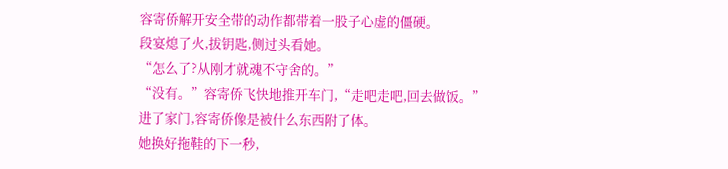容寄侨解开安全带的动作都带着一股子心虚的僵硬。
段宴熄了火,拔钥匙,侧过头看她。
“怎么了?从刚才就魂不守舍的。”
“没有。”容寄侨飞快地推开车门,“走吧走吧,回去做饭。”
进了家门,容寄侨像是被什么东西附了体。
她换好拖鞋的下一秒,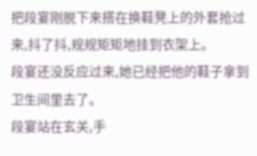把段宴刚脱下来搭在换鞋凳上的外套抢过来,抖了抖,规规矩矩地挂到衣架上。
段宴还没反应过来,她已经把他的鞋子拿到卫生间里去了。
段宴站在玄关,手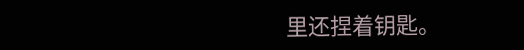里还捏着钥匙。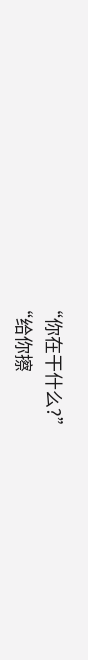“你在干什么?”
“给你擦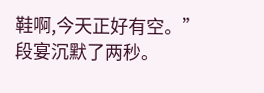鞋啊,今天正好有空。”
段宴沉默了两秒。